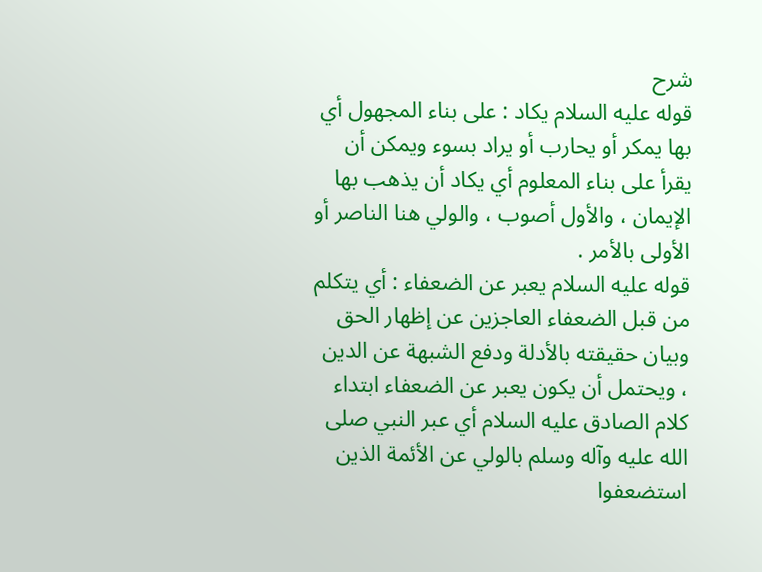شرح
قوله عليه السلام يكاد : على بناء المجهول أي بها يمكر أو يحارب أو يراد بسوء ويمكن أن يقرأ على بناء المعلوم أي يكاد أن يذهب بها الإيمان ، والأول أصوب ، والولي هنا الناصر أو الأولى بالأمر .
قوله عليه السلام يعبر عن الضعفاء : أي يتكلم من قبل الضعفاء العاجزين عن إظهار الحق وبيان حقيقته بالأدلة ودفع الشبهة عن الدين ، ويحتمل أن يكون يعبر عن الضعفاء ابتداء كلام الصادق عليه السلام أي عبر النبي صلى الله عليه وآله وسلم بالولي عن الأئمة الذين استضعفوا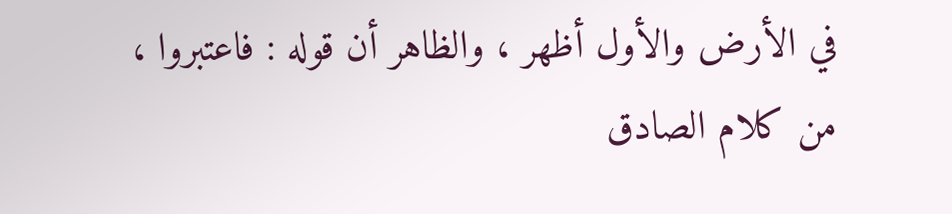في الأرض والأول أظهر ، والظاهر أن قوله : فاعتبروا ، من كلام الصادق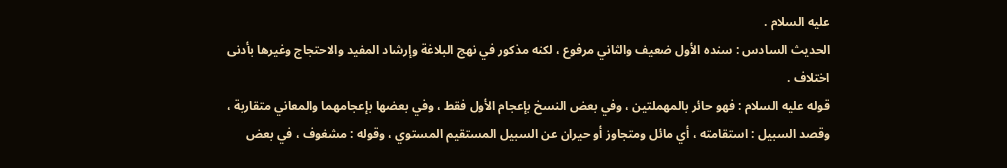عليه السلام .
الحديث السادس : سنده الأول ضعيف والثاني مرفوع ، لكنه مذكور في نهج البلاغة وإرشاد المفيد والاحتجاج وغيرها بأدنى اختلاف .
قوله عليه السلام : فهو حائر بالمهملتين ، وفي بعض النسخ بإعجام الأول فقط ، وفي بعضها بإعجامهما والمعاني متقاربة ، وقصد السبيل : استقامته ، أي مائل ومتجاوز أو حيران عن السبيل المستقيم المستوي ، وقوله : مشغوف ، في بعض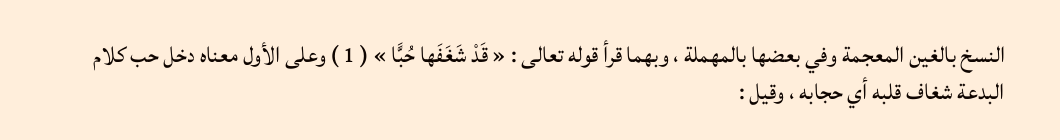النسخ بالغين المعجمة وفي بعضها بالمهملة ، وبهما قرأ قوله تعالى : « قَدْ شَغَفَها حُبًّا » ( 1 ) وعلى الأول معناه دخل حب كلام البدعة شغاف قلبه أي حجابه ، وقيل :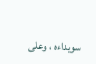سويداءه ، وعلى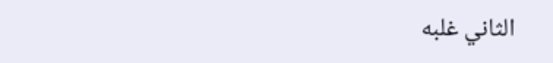الثاني غلبه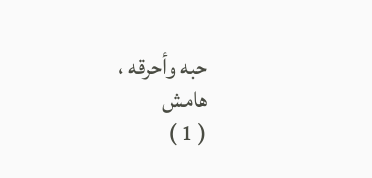حبه وأحرقه ،
هامش
( 1 )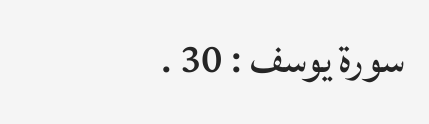سورة يوسف : 30 .